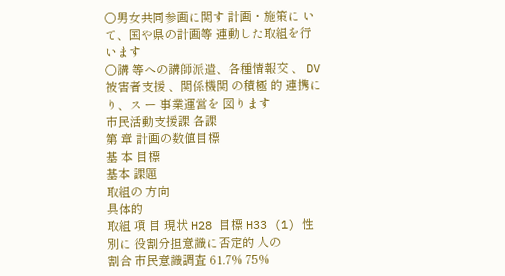○男女共同参画に関す 計画・施策に い て、国や県の計画等 連動した取組を行 います
○講 等への講師派遣、各種情報交 、 DV被害者支援 、関係機関 の積極 的 連携に り、ス ー 事業運営を 図ります
市民活動支援課 各課
第 章 計画の数値目標
基 本 目標
基本 課題
取組の 方向
具体的
取組 項 目 現状 H28 目標 H33 (1) 性別に 役割分担意識に否定的 人の
割合 市民意識調査 61.7% 75%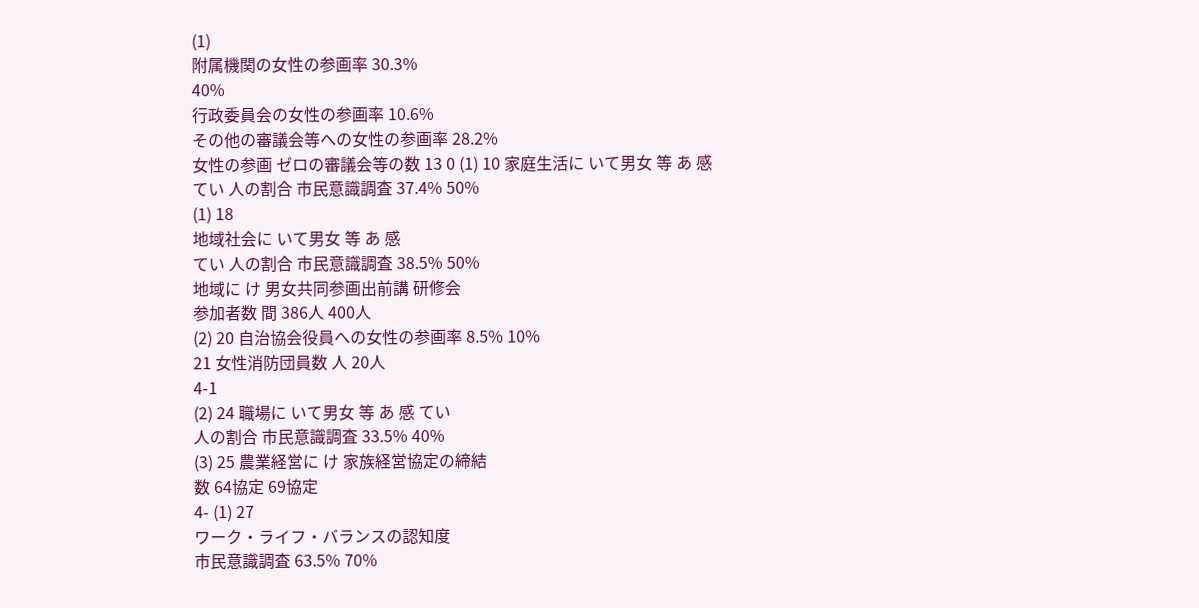(1)
附属機関の女性の参画率 30.3%
40%
行政委員会の女性の参画率 10.6%
その他の審議会等への女性の参画率 28.2%
女性の参画 ゼロの審議会等の数 13 0 (1) 10 家庭生活に いて男女 等 あ 感
てい 人の割合 市民意識調査 37.4% 50%
(1) 18
地域社会に いて男女 等 あ 感
てい 人の割合 市民意識調査 38.5% 50%
地域に け 男女共同参画出前講 研修会
参加者数 間 386人 400人
(2) 20 自治協会役員への女性の参画率 8.5% 10%
21 女性消防団員数 人 20人
4-1
(2) 24 職場に いて男女 等 あ 感 てい
人の割合 市民意識調査 33.5% 40%
(3) 25 農業経営に け 家族経営協定の締結
数 64協定 69協定
4- (1) 27
ワーク・ライフ・バランスの認知度
市民意識調査 63.5% 70%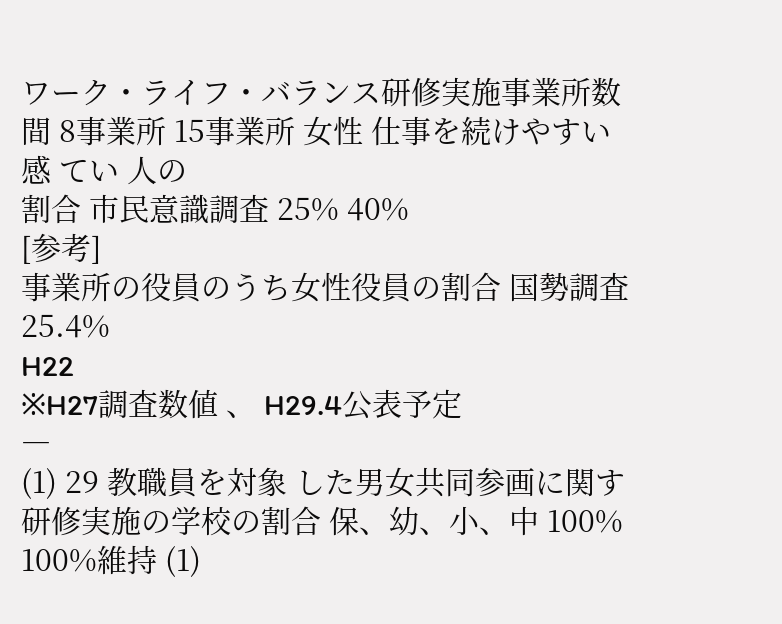ワーク・ライフ・バランス研修実施事業所数
間 8事業所 15事業所 女性 仕事を続けやすい 感 てい 人の
割合 市民意識調査 25% 40%
[参考]
事業所の役員のうち女性役員の割合 国勢調査
25.4%
H22
※H27調査数値 、 H29.4公表予定
―
(1) 29 教職員を対象 した男女共同参画に関す
研修実施の学校の割合 保、幼、小、中 100% 100%維持 (1)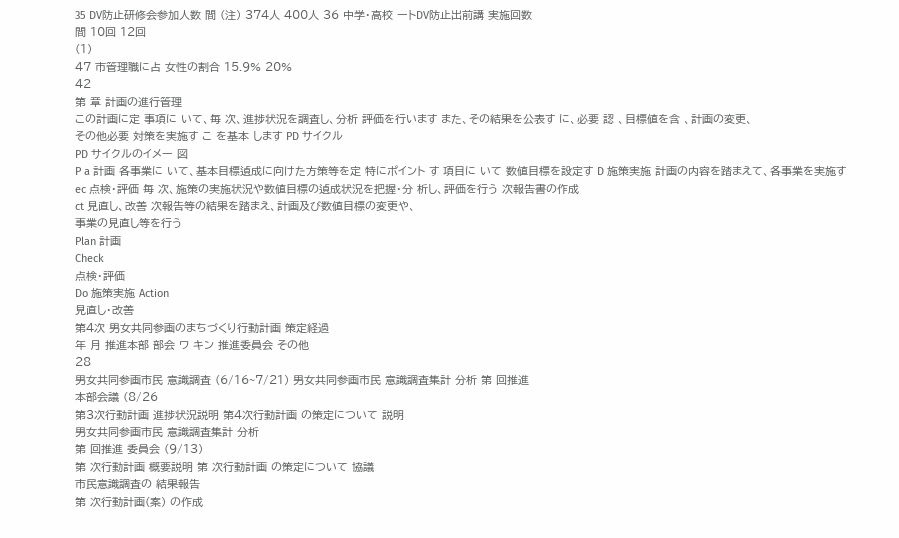35 DV防止研修会参加人数 間 (注) 374人 400人 36 中学・高校 ートDV防止出前講 実施回数
間 10回 12回
(1)
47 市管理職に占 女性の割合 15.9% 20%
42
第 章 計画の進行管理
この計画に定 事項に いて、毎 次、進捗状況を調査し、分析 評価を行います また、その結果を公表す に、必要 認 、目標値を含 、計画の変更、
その他必要 対策を実施す こ を基本 します PD サイクル
PD サイクルのイメー 図
P a 計画 各事業に いて、基本目標遉成に向けた方策等を定 特にポイント す 項目に いて 数値目標を設定す D 施策実施 計画の内容を踏まえて、各事業を実施す
ec 点検・評価 毎 次、施策の実施状況や数値目標の遉成状況を把握・分 析し、評価を行う 次報告書の作成
ct 見直し、改善 次報告等の結果を踏まえ、計画及び数値目標の変更や、
事業の見直し等を行う
Plan 計画
Check
点検・評価
Do 施策実施 Action
見直し・改善
第4次 男女共同参画のまちづくり行動計画 策定経過
年 月 推進本部 部会 ワ キン 推進委員会 その他
28
男女共同参画市民 意識調査 (6/16~7/21) 男女共同参画市民 意識調査集計 分析 第 回推進
本部会議 (8/26
第3次行動計画 進捗状況説明 第4次行動計画 の策定について 説明
男女共同参画市民 意識調査集計 分析
第 回推進 委員会 (9/13)
第 次行動計画 概要説明 第 次行動計画 の策定について 協議
市民意識調査の 結果報告
第 次行動計画(案) の作成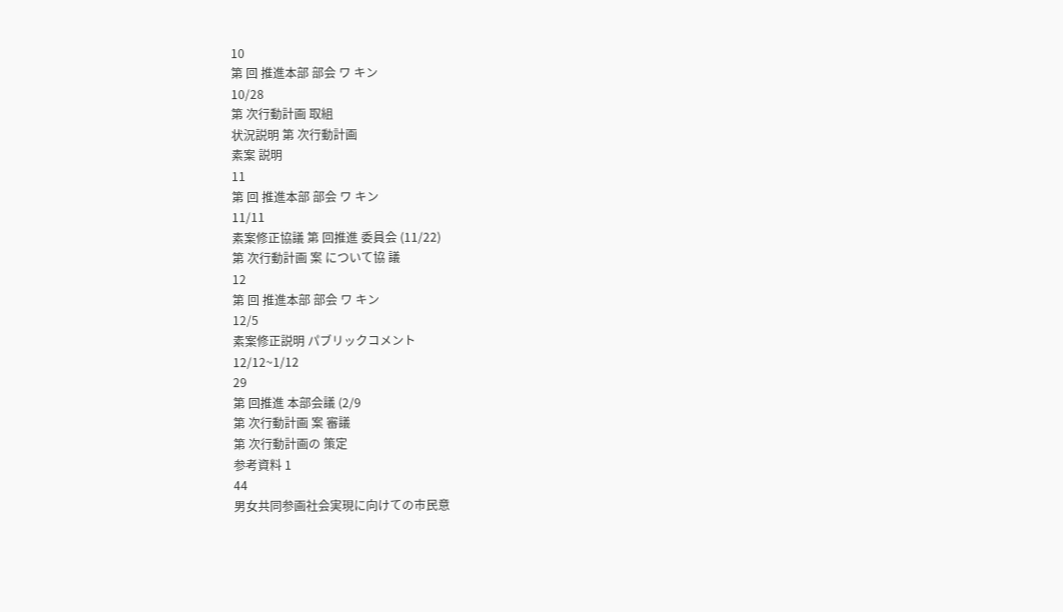10
第 回 推進本部 部会 ワ キン
10/28
第 次行動計画 取組
状況説明 第 次行動計画
素案 説明
11
第 回 推進本部 部会 ワ キン
11/11
素案修正協議 第 回推進 委員会 (11/22)
第 次行動計画 案 について協 議
12
第 回 推進本部 部会 ワ キン
12/5
素案修正説明 パブリックコメント
12/12~1/12
29
第 回推進 本部会議 (2/9
第 次行動計画 案 審議
第 次行動計画の 策定
参考資料 1
44
男女共同参画社会実現に向けての市民意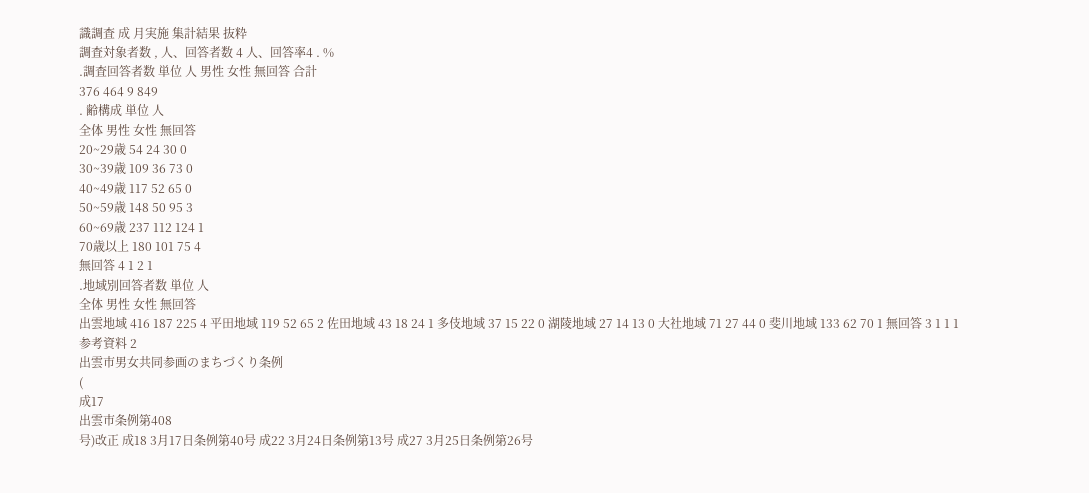識調査 成 月実施 集計結果 抜粋
調査対象者数 , 人、回答者数 4 人、回答率4 . %
.調査回答者数 単位 人 男性 女性 無回答 合計
376 464 9 849
. 齢構成 単位 人
全体 男性 女性 無回答
20~29歳 54 24 30 0
30~39歳 109 36 73 0
40~49歳 117 52 65 0
50~59歳 148 50 95 3
60~69歳 237 112 124 1
70歳以上 180 101 75 4
無回答 4 1 2 1
.地域別回答者数 単位 人
全体 男性 女性 無回答
出雲地域 416 187 225 4 平田地域 119 52 65 2 佐田地域 43 18 24 1 多伎地域 37 15 22 0 湖陵地域 27 14 13 0 大社地域 71 27 44 0 斐川地域 133 62 70 1 無回答 3 1 1 1
参考資料 2
出雲市男女共同参画のまちづくり条例
(
成17
出雲市条例第408
号)改正 成18 3月17日条例第40号 成22 3月24日条例第13号 成27 3月25日条例第26号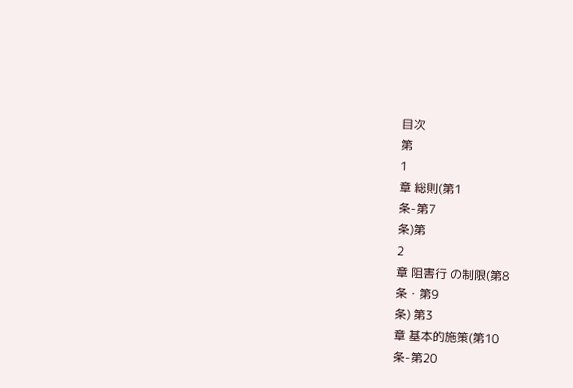目次
第
1
章 総則(第1
条-第7
条)第
2
章 阻害行 の制限(第8
条・第9
条) 第3
章 基本的施策(第10
条-第20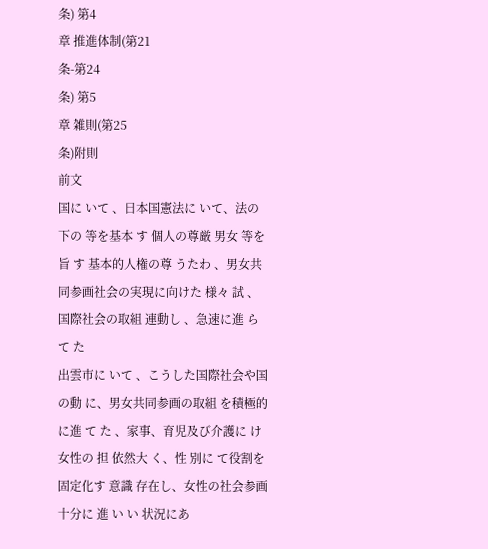条) 第4
章 推進体制(第21
条-第24
条) 第5
章 雑則(第25
条)附則
前文
国に いて 、日本国憲法に いて、法の下の 等を基本 す 個人の尊厳 男女 等を旨 す 基本的人権の尊 うたわ 、男女共同参画社会の実現に向けた 様々 試 、国際社会の取組 連動し 、急速に進 ら て た
出雲市に いて 、こうした国際社会や国の動 に、男女共同参画の取組 を積極的に進 て た 、家事、育児及び介護に け 女性の 担 依然大 く、性 別に て役割を固定化す 意識 存在し、女性の社会参画 十分に 進 い い 状況にあ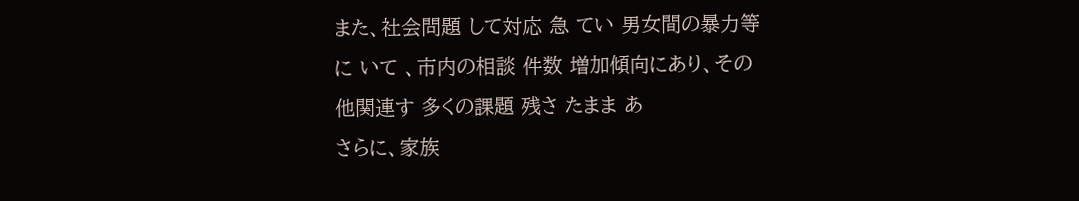また、社会問題 して対応 急 てい 男女間の暴力等に いて 、市内の相談 件数 増加傾向にあり、その他関連す 多くの課題 残さ たまま あ
さらに、家族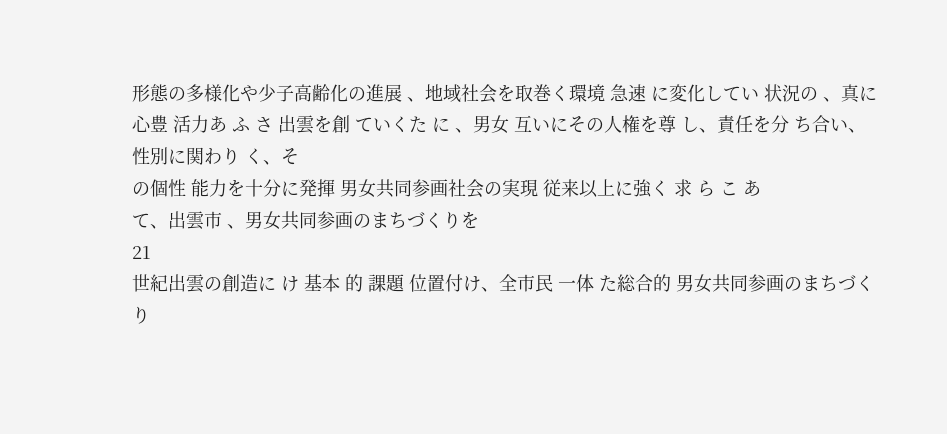形態の多様化や少子高齢化の進展 、地域社会を取巻く環境 急速 に変化してい 状況の 、真に心豊 活力あ ふ さ 出雲を創 ていくた に 、男女 互いにその人権を尊 し、責任を分 ち合い、性別に関わり く、そ
の個性 能力を十分に発揮 男女共同参画社会の実現 従来以上に強く 求 ら こ あ
て、出雲市 、男女共同参画のまちづくりを
21
世紀出雲の創造に け 基本 的 課題 位置付け、全市民 一体 た総合的 男女共同参画のまちづくり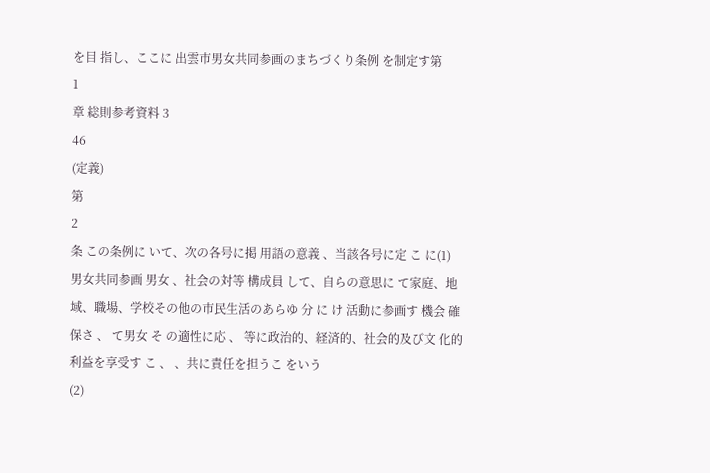を目 指し、ここに 出雲市男女共同参画のまちづくり条例 を制定す第
1
章 総則参考資料 3
46
(定義)
第
2
条 この条例に いて、次の各号に掲 用語の意義 、当該各号に定 こ に(1)
男女共同参画 男女 、社会の対等 構成員 して、自らの意思に て家庭、地域、職場、学校その他の市民生活のあらゆ 分 に け 活動に参画す 機会 確 保さ 、 て男女 そ の適性に応 、 等に政治的、経済的、社会的及び文 化的利益を享受す こ 、 、共に責任を担うこ をいう
(2)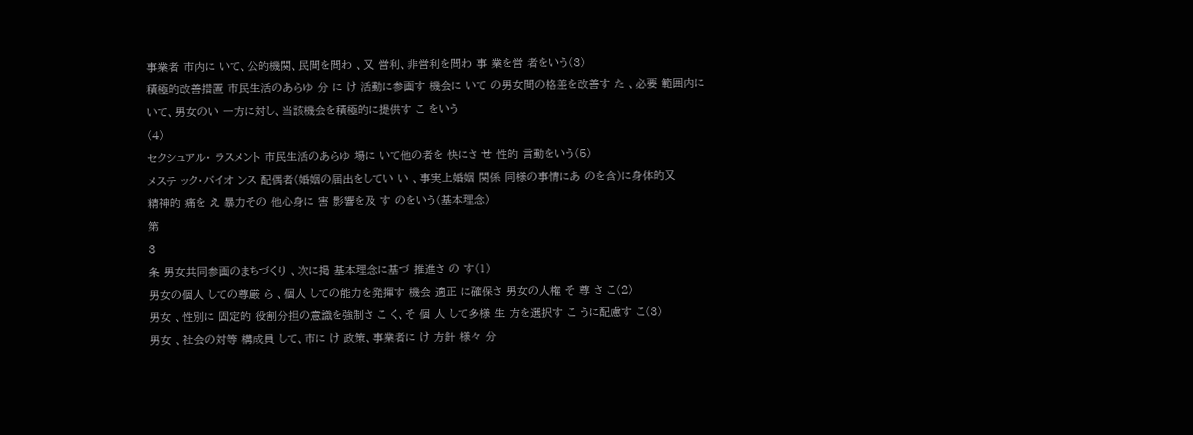事業者 市内に いて、公的機関、民間を問わ 、又 営利、非営利を問わ 事 業を営 者をいう(3)
積極的改善措置 市民生活のあらゆ 分 に け 活動に参画す 機会に いて の男女間の格差を改善す た 、必要 範囲内に いて、男女のい 一方に対し、当該機会を積極的に提供す こ をいう
(4)
セクシュアル・ ラスメント 市民生活のあらゆ 場に いて他の者を 快にさ せ 性的 言動をいう(5)
メステ ック・バイオ ンス 配偶者(婚姻の届出をしてい い 、事実上婚姻 関係 同様の事情にあ のを含)に身体的又
精神的 痛を え 暴力その 他心身に 害 影響を及 す のをいう(基本理念)
第
3
条 男女共同参画のまちづくり 、次に掲 基本理念に基づ 推進さ の す(1)
男女の個人 しての尊厳 ら 、個人 しての能力を発揮す 機会 適正 に確保さ 男女の人権 そ 尊 さ こ(2)
男女 、性別に 固定的 役割分担の意識を強制さ こ く、そ 個 人 して多様 生 方を選択す こ うに配慮す こ(3)
男女 、社会の対等 構成員 して、市に け 政策、事業者に け 方針 様々 分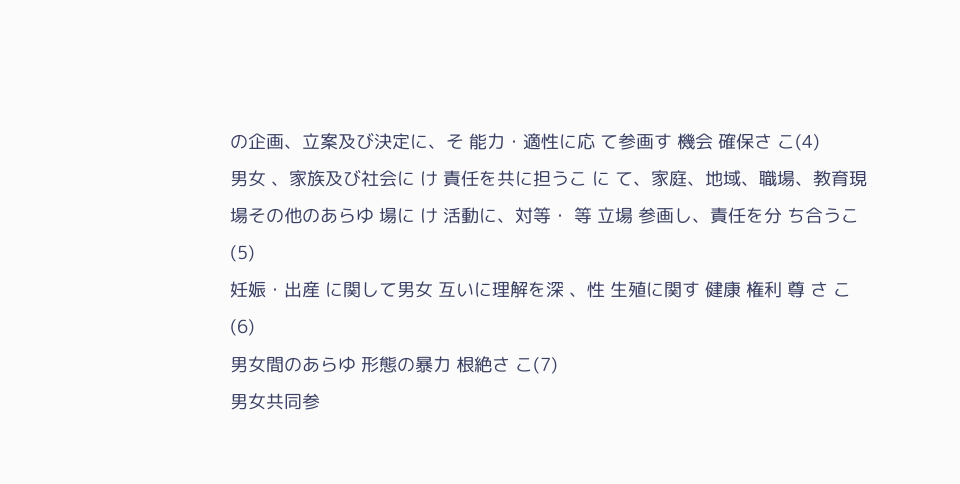の企画、立案及び決定に、そ 能力・適性に応 て参画す 機会 確保さ こ(4)
男女 、家族及び社会に け 責任を共に担うこ に て、家庭、地域、職場、教育現場その他のあらゆ 場に け 活動に、対等・ 等 立場 参画し、責任を分 ち合うこ
(5)
妊娠・出産 に関して男女 互いに理解を深 、性 生殖に関す 健康 権利 尊 さ こ(6)
男女間のあらゆ 形態の暴力 根絶さ こ(7)
男女共同参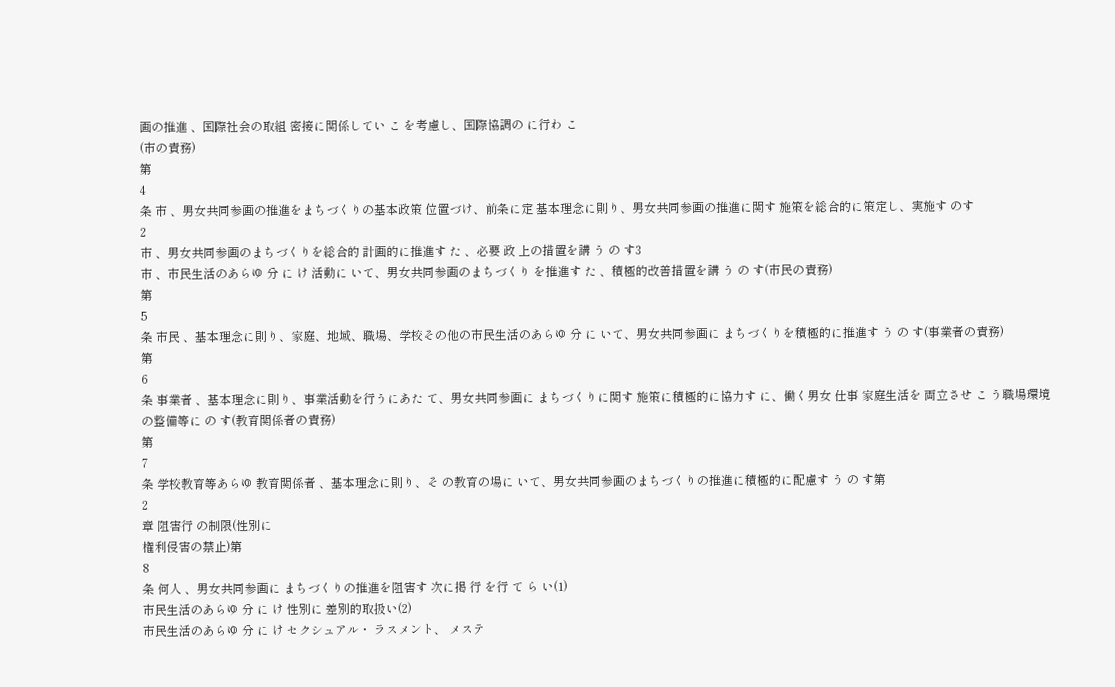画の推進 、国際社会の取組 密接に関係してい こ を考慮し、国際協調の に行わ こ
(市の責務)
第
4
条 市 、男女共同参画の推進をまちづくりの基本政策 位置づけ、前条に定 基本理念に則り、男女共同参画の推進に関す 施策を総合的に策定し、実施す のす
2
市 、男女共同参画のまちづくりを総合的 計画的に推進す た 、必要 政 上の措置を講 う の す3
市 、市民生活のあらゆ 分 に け 活動に いて、男女共同参画のまちづくり を推進す た 、積極的改善措置を講 う の す(市民の責務)
第
5
条 市民 、基本理念に則り、家庭、地域、職場、学校その他の市民生活のあらゆ 分 に いて、男女共同参画に まちづくりを積極的に推進す う の す(事業者の責務)
第
6
条 事業者 、基本理念に則り、事業活動を行うにあた て、男女共同参画に まちづくりに関す 施策に積極的に協力す に、働く男女 仕事 家庭生活を 両立させ こ う職場環境の整備等に の す(教育関係者の責務)
第
7
条 学校教育等あらゆ 教育関係者 、基本理念に則り、そ の教育の場に いて、男女共同参画のまちづくりの推進に積極的に配慮す う の す第
2
章 阻害行 の制限(性別に
権利侵害の禁止)第
8
条 何人 、男女共同参画に まちづくりの推進を阻害す 次に掲 行 を行 て ら い(1)
市民生活のあらゆ 分 に け 性別に 差別的取扱い(2)
市民生活のあらゆ 分 に け セクシュアル・ ラスメント、 メステ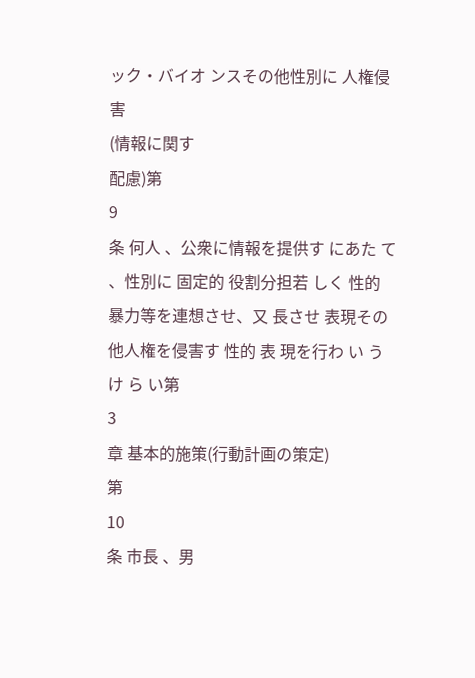ック・バイオ ンスその他性別に 人権侵害
(情報に関す
配慮)第
9
条 何人 、公衆に情報を提供す にあた て 、性別に 固定的 役割分担若 しく 性的 暴力等を連想させ、又 長させ 表現その他人権を侵害す 性的 表 現を行わ い う け ら い第
3
章 基本的施策(行動計画の策定)
第
10
条 市長 、男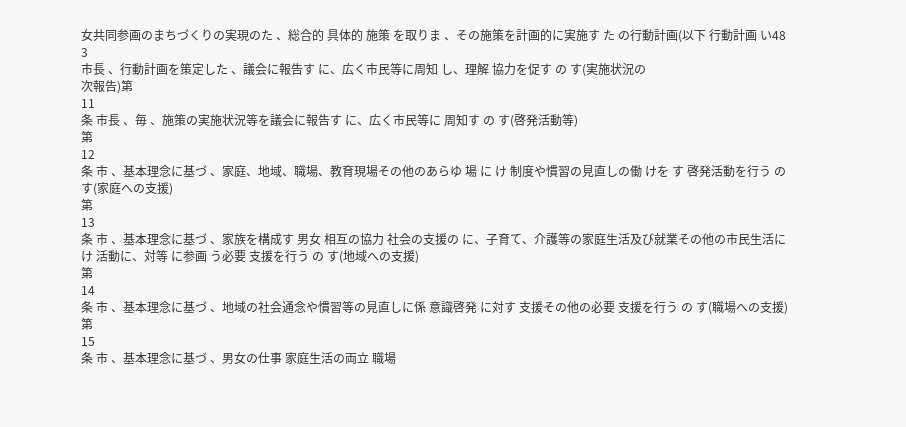女共同参画のまちづくりの実現のた 、総合的 具体的 施策 を取りま 、その施策を計画的に実施す た の行動計画(以下 行動計画 い48
3
市長 、行動計画を策定した 、議会に報告す に、広く市民等に周知 し、理解 協力を促す の す(実施状況の
次報告)第
11
条 市長 、毎 、施策の実施状況等を議会に報告す に、広く市民等に 周知す の す(啓発活動等)
第
12
条 市 、基本理念に基づ 、家庭、地域、職場、教育現場その他のあらゆ 場 に け 制度や慣習の見直しの働 けを す 啓発活動を行う の す(家庭への支援)
第
13
条 市 、基本理念に基づ 、家族を構成す 男女 相互の協力 社会の支援の に、子育て、介護等の家庭生活及び就業その他の市民生活に け 活動に、対等 に参画 う必要 支援を行う の す(地域への支援)
第
14
条 市 、基本理念に基づ 、地域の社会通念や慣習等の見直しに係 意識啓発 に対す 支援その他の必要 支援を行う の す(職場への支援)
第
15
条 市 、基本理念に基づ 、男女の仕事 家庭生活の両立 職場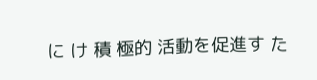に け 積 極的 活動を促進す た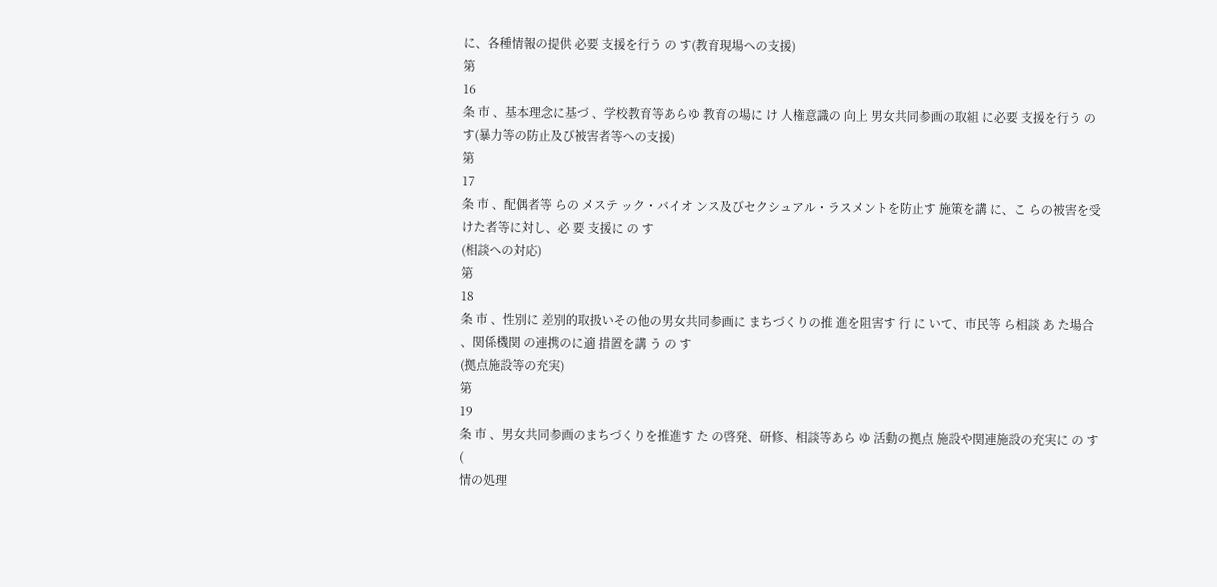に、各種情報の提供 必要 支援を行う の す(教育現場への支援)
第
16
条 市 、基本理念に基づ 、学校教育等あらゆ 教育の場に け 人権意識の 向上 男女共同参画の取組 に必要 支援を行う の す(暴力等の防止及び被害者等への支援)
第
17
条 市 、配偶者等 らの メステ ック・バイオ ンス及びセクシュアル・ラスメントを防止す 施策を講 に、こ らの被害を受けた者等に対し、必 要 支援に の す
(相談への対応)
第
18
条 市 、性別に 差別的取扱いその他の男女共同参画に まちづくりの推 進を阻害す 行 に いて、市民等 ら相談 あ た場合 、関係機関 の連携のに適 措置を講 う の す
(拠点施設等の充実)
第
19
条 市 、男女共同参画のまちづくりを推進す た の啓発、研修、相談等あら ゆ 活動の拠点 施設や関連施設の充実に の す(
情の処理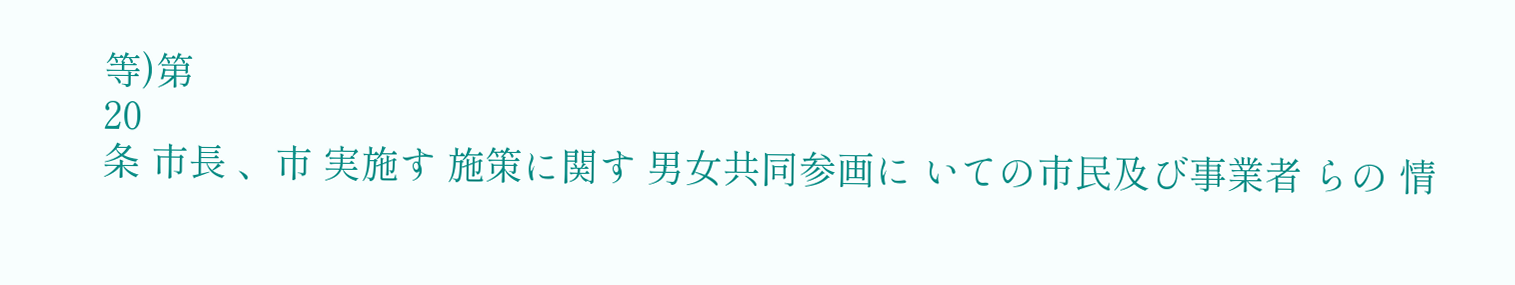等)第
20
条 市長 、市 実施す 施策に関す 男女共同参画に いての市民及び事業者 らの 情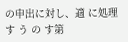の申出に対し、適 に処理す う の す第